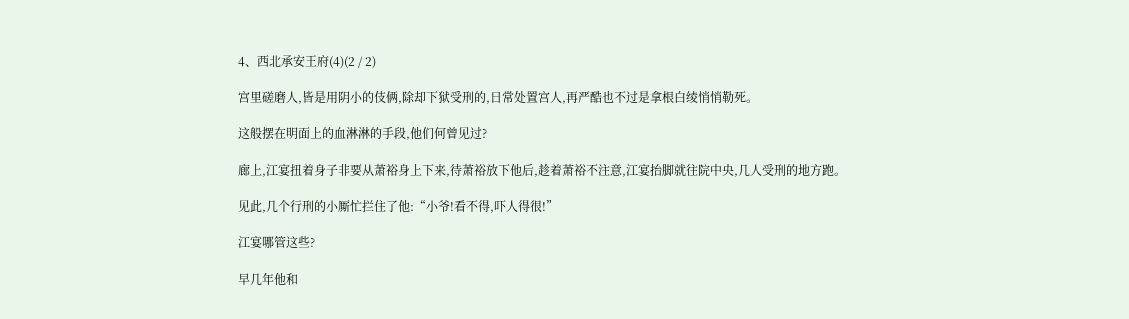4、西北承安王府(4)(2 / 2)

宫里磋磨人,皆是用阴小的伎俩,除却下狱受刑的,日常处置宫人,再严酷也不过是拿根白绫悄悄勒死。

这般摆在明面上的血淋淋的手段,他们何曾见过?

廊上,江宴扭着身子非要从萧裕身上下来,待萧裕放下他后,趁着萧裕不注意,江宴抬脚就往院中央,几人受刑的地方跑。

见此,几个行刑的小厮忙拦住了他:“小爷!看不得,吓人得很!”

江宴哪管这些?

早几年他和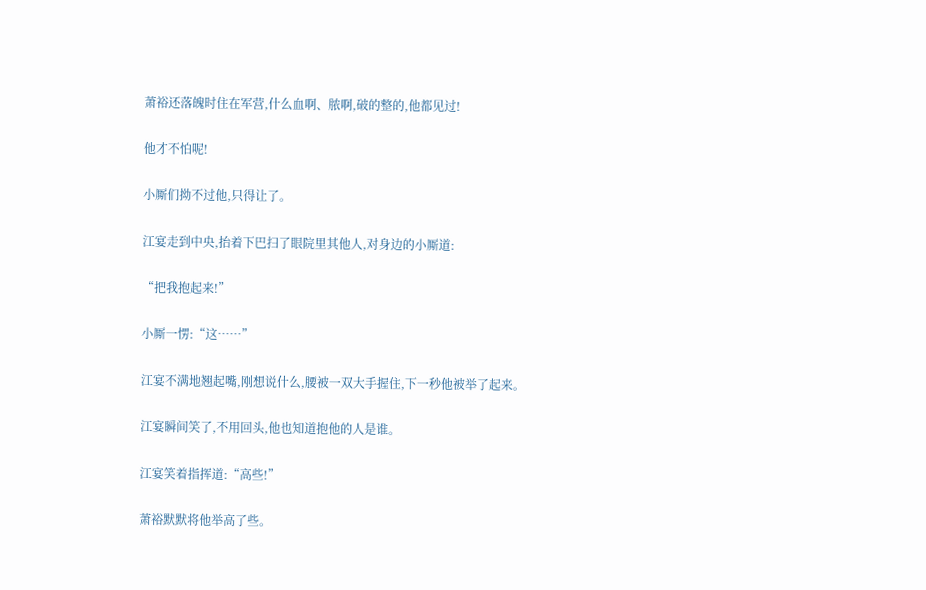萧裕还落魄时住在军营,什么血啊、脓啊,破的整的,他都见过!

他才不怕呢!

小厮们拗不过他,只得让了。

江宴走到中央,抬着下巴扫了眼院里其他人,对身边的小厮道:

“把我抱起来!”

小厮一愣:“这……”

江宴不满地翘起嘴,刚想说什么,腰被一双大手握住,下一秒他被举了起来。

江宴瞬间笑了,不用回头,他也知道抱他的人是谁。

江宴笑着指挥道:“高些!”

萧裕默默将他举高了些。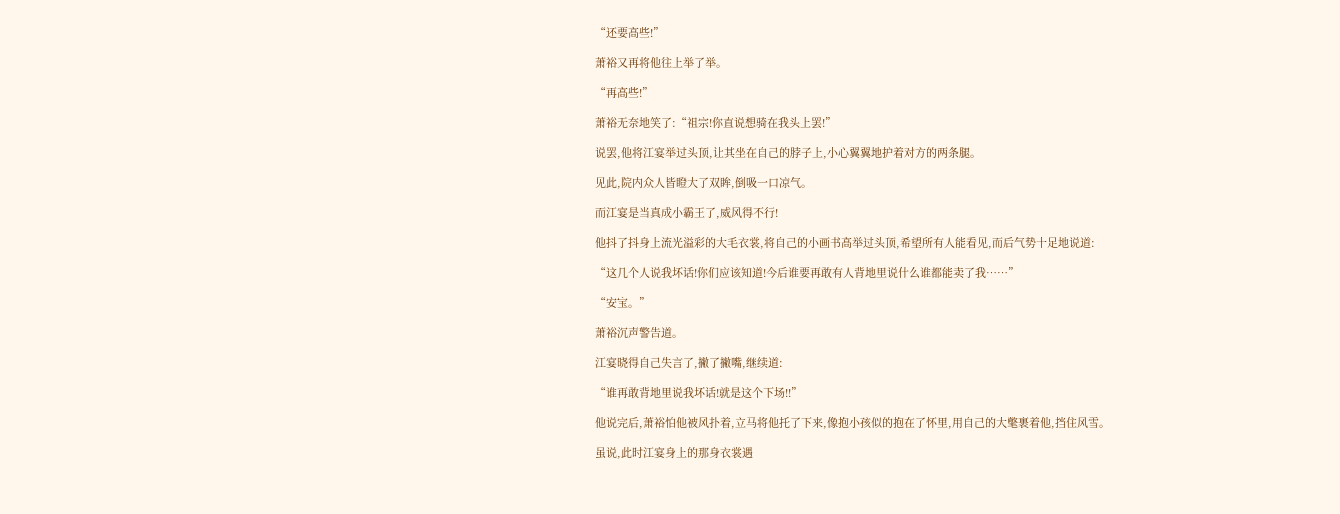“还要高些!”

萧裕又再将他往上举了举。

“再高些!”

萧裕无奈地笑了:“祖宗!你直说想骑在我头上罢!”

说罢,他将江宴举过头顶,让其坐在自己的脖子上,小心翼翼地护着对方的两条腿。

见此,院内众人皆瞪大了双眸,倒吸一口凉气。

而江宴是当真成小霸王了,威风得不行!

他抖了抖身上流光溢彩的大毛衣裳,将自己的小画书高举过头顶,希望所有人能看见,而后气势十足地说道:

“这几个人说我坏话!你们应该知道!今后谁要再敢有人背地里说什么谁都能卖了我……”

“安宝。”

萧裕沉声警告道。

江宴晓得自己失言了,撇了撇嘴,继续道:

“谁再敢背地里说我坏话!就是这个下场!!”

他说完后,萧裕怕他被风扑着,立马将他托了下来,像抱小孩似的抱在了怀里,用自己的大氅裹着他,挡住风雪。

虽说,此时江宴身上的那身衣裳遇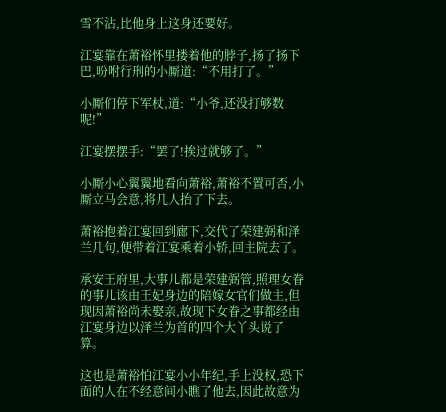雪不沾,比他身上这身还要好。

江宴靠在萧裕怀里搂着他的脖子,扬了扬下巴,吩咐行刑的小厮道:“不用打了。”

小厮们停下军杖,道:“小爷,还没打够数呢!”

江宴摆摆手:“罢了!挨过就够了。”

小厮小心翼翼地看向萧裕,萧裕不置可否,小厮立马会意,将几人抬了下去。

萧裕抱着江宴回到廊下,交代了荣建弼和泽兰几句,便带着江宴乘着小轿,回主院去了。

承安王府里,大事儿都是荣建弼管,照理女眷的事儿该由王妃身边的陪嫁女官们做主,但现因萧裕尚未娶亲,故现下女眷之事都经由江宴身边以泽兰为首的四个大丫头说了算。

这也是萧裕怕江宴小小年纪,手上没权,恐下面的人在不经意间小瞧了他去,因此故意为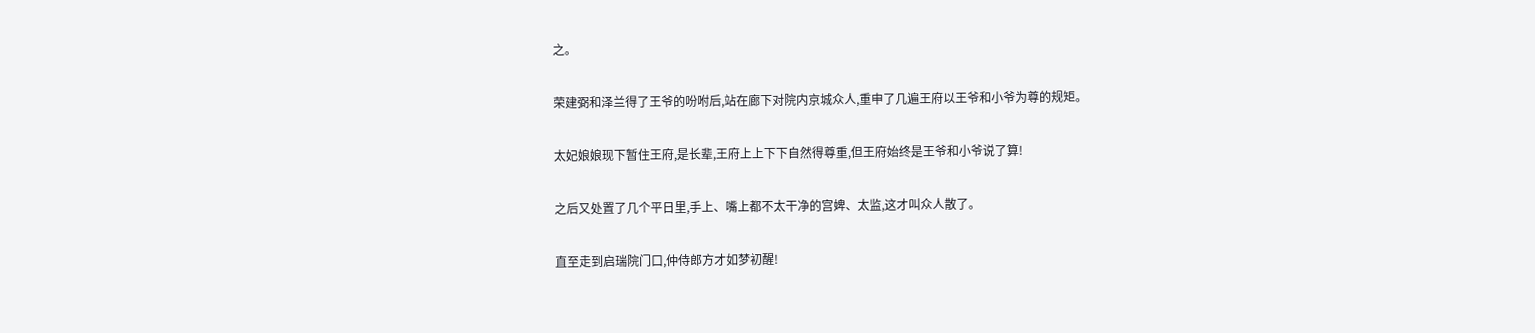之。

荣建弼和泽兰得了王爷的吩咐后,站在廊下对院内京城众人,重申了几遍王府以王爷和小爷为尊的规矩。

太妃娘娘现下暂住王府,是长辈,王府上上下下自然得尊重,但王府始终是王爷和小爷说了算!

之后又处置了几个平日里,手上、嘴上都不太干净的宫婢、太监,这才叫众人散了。

直至走到启瑞院门口,仲侍郎方才如梦初醒!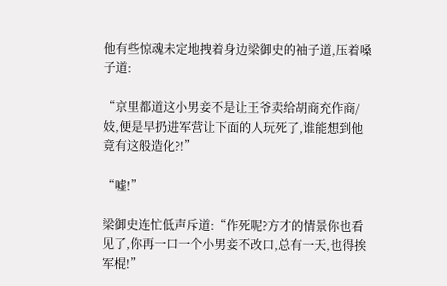他有些惊魂未定地拽着身边梁御史的袖子道,压着嗓子道:

“京里都道这小男妾不是让王爷卖给胡商充作商/妓,便是早扔进军营让下面的人玩死了,谁能想到他竟有这般造化?!”

“嘘!”

梁御史连忙低声斥道:“作死呢?方才的情景你也看见了,你再一口一个小男妾不改口,总有一天,也得挨军棍!”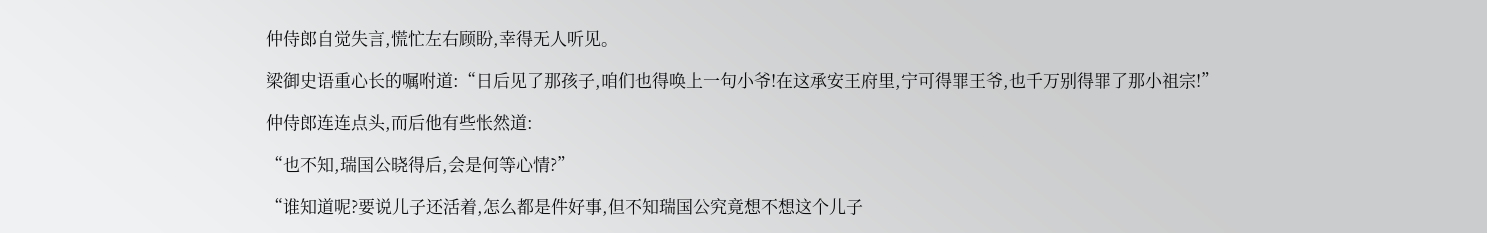仲侍郎自觉失言,慌忙左右顾盼,幸得无人听见。

梁御史语重心长的嘱咐道:“日后见了那孩子,咱们也得唤上一句小爷!在这承安王府里,宁可得罪王爷,也千万别得罪了那小祖宗!”

仲侍郎连连点头,而后他有些怅然道:

“也不知,瑞国公晓得后,会是何等心情?”

“谁知道呢?要说儿子还活着,怎么都是件好事,但不知瑞国公究竟想不想这个儿子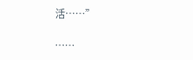活……”

……